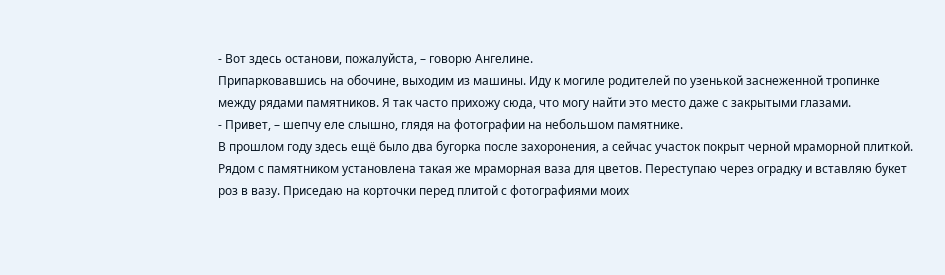- Вот здесь останови, пожалуйста, – говорю Ангелине.
Припарковавшись на обочине, выходим из машины. Иду к могиле родителей по узенькой заснеженной тропинке между рядами памятников. Я так часто прихожу сюда, что могу найти это место даже с закрытыми глазами.
- Привет, – шепчу еле слышно, глядя на фотографии на небольшом памятнике.
В прошлом году здесь ещё было два бугорка после захоронения, а сейчас участок покрыт черной мраморной плиткой. Рядом с памятником установлена такая же мраморная ваза для цветов. Переступаю через оградку и вставляю букет роз в вазу. Приседаю на корточки перед плитой с фотографиями моих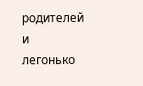родителей и легонько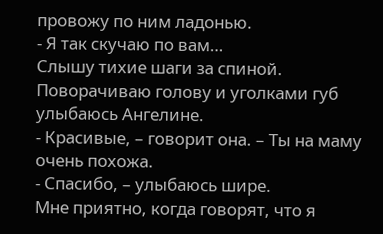провожу по ним ладонью.
- Я так скучаю по вам…
Слышу тихие шаги за спиной. Поворачиваю голову и уголками губ улыбаюсь Ангелине.
- Красивые, – говорит она. – Ты на маму очень похожа.
- Спасибо, – улыбаюсь шире.
Мне приятно, когда говорят, что я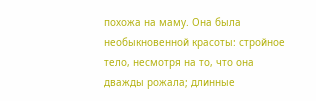похожа на маму. Она была необыкновенной красоты: стройное тело, несмотря на то, что она дважды рожала; длинные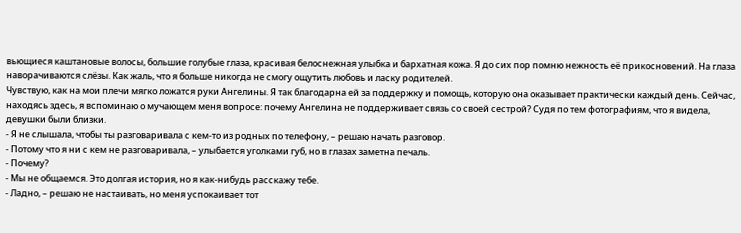вьющиеся каштановые волосы, большие голубые глаза, красивая белоснежная улыбка и бархатная кожа. Я до сих пор помню нежность её прикосновений. На глаза наворачиваются слёзы. Как жаль, что я больше никогда не смогу ощутить любовь и ласку родителей.
Чувствую, как на мои плечи мягко ложатся руки Ангелины. Я так благодарна ей за поддержку и помощь, которую она оказывает практически каждый день. Сейчас, находясь здесь, я вспоминаю о мучающем меня вопросе: почему Ангелина не поддерживает связь со своей сестрой? Судя по тем фотографиям, что я видела, девушки были близки.
- Я не слышала, чтобы ты разговаривала с кем-то из родных по телефону, – решаю начать разговор.
- Потому что я ни с кем не разговаривала, – улыбается уголками губ, но в глазах заметна печаль.
- Почему?
- Мы не общаемся. Это долгая история, но я как-нибудь расскажу тебе.
- Ладно, – решаю не настаивать, но меня успокаивает тот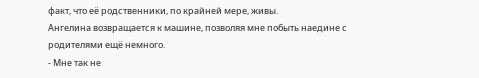факт, что её родственники, по крайней мере, живы.
Ангелина возвращается к машине, позволяя мне побыть наедине с родителями ещё немного.
- Мне так не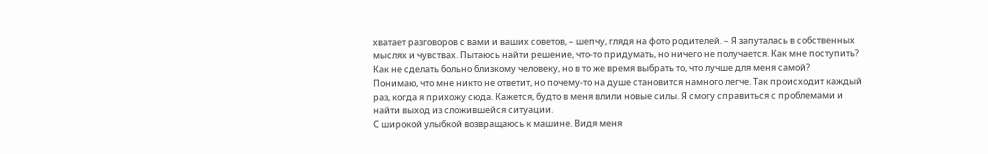хватает разговоров с вами и ваших советов, – шепчу, глядя на фото родителей. – Я запуталась в собственных мыслях и чувствах. Пытаюсь найти решение, что-то придумать, но ничего не получается. Как мне поступить? Как не сделать больно близкому человеку, но в то же время выбрать то, что лучше для меня самой?
Понимаю, что мне никто не ответит, но почему-то на душе становится намного легче. Так происходит каждый раз, когда я прихожу сюда. Кажется, будто в меня влили новые силы. Я смогу справиться с проблемами и найти выход из сложившейся ситуации.
С широкой улыбкой возвращаюсь к машине. Видя меня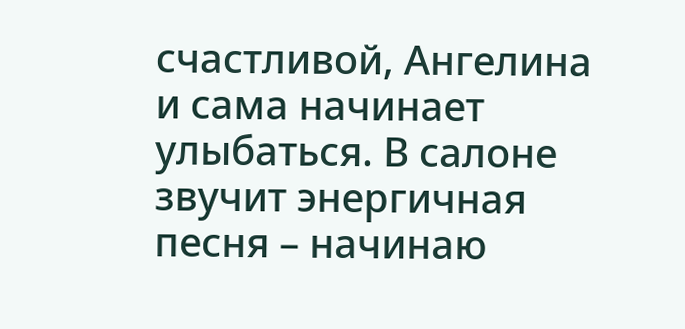счастливой, Ангелина и сама начинает улыбаться. В салоне звучит энергичная песня – начинаю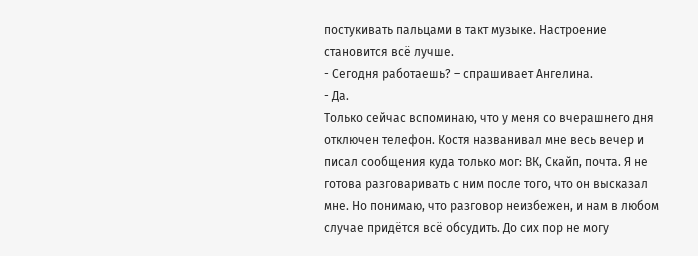постукивать пальцами в такт музыке. Настроение становится всё лучше.
- Сегодня работаешь? – спрашивает Ангелина.
- Да.
Только сейчас вспоминаю, что у меня со вчерашнего дня отключен телефон. Костя названивал мне весь вечер и писал сообщения куда только мог: ВК, Скайп, почта. Я не готова разговаривать с ним после того, что он высказал мне. Но понимаю, что разговор неизбежен, и нам в любом случае придётся всё обсудить. До сих пор не могу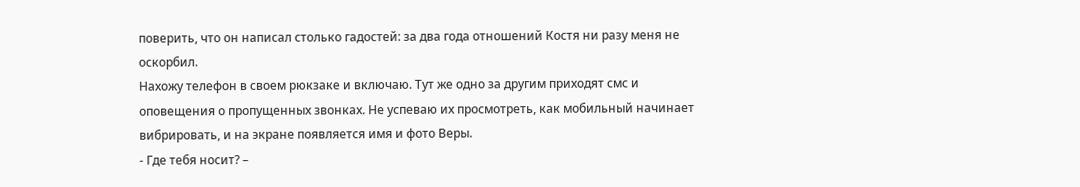поверить, что он написал столько гадостей: за два года отношений Костя ни разу меня не оскорбил.
Нахожу телефон в своем рюкзаке и включаю. Тут же одно за другим приходят смс и оповещения о пропущенных звонках. Не успеваю их просмотреть, как мобильный начинает вибрировать, и на экране появляется имя и фото Веры.
- Где тебя носит? –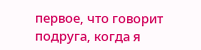первое, что говорит подруга, когда я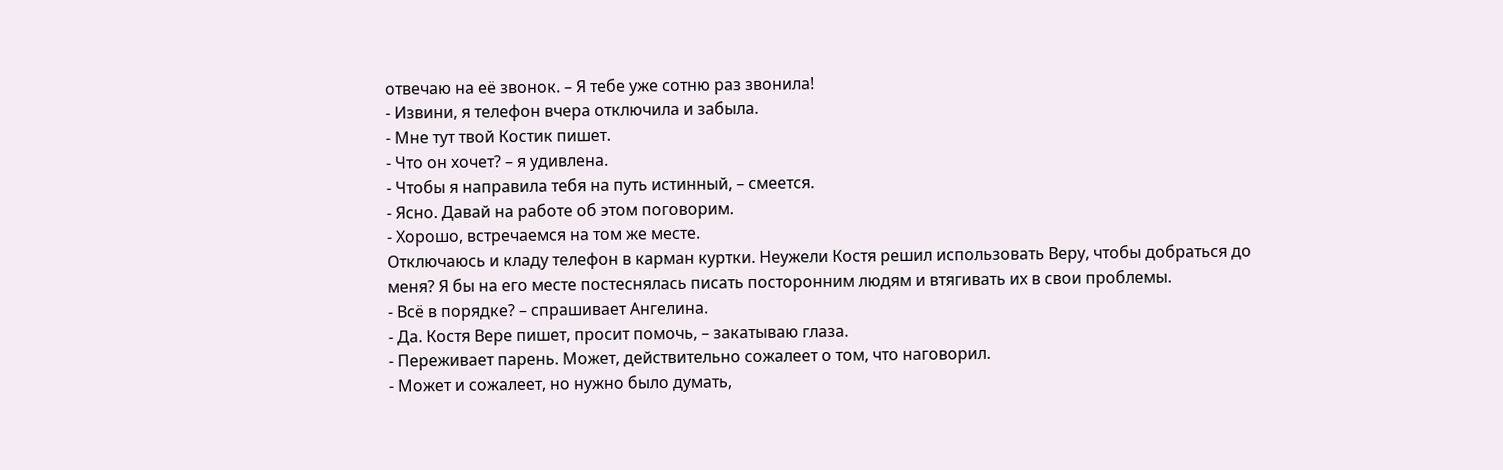отвечаю на её звонок. – Я тебе уже сотню раз звонила!
- Извини, я телефон вчера отключила и забыла.
- Мне тут твой Костик пишет.
- Что он хочет? – я удивлена.
- Чтобы я направила тебя на путь истинный, – смеется.
- Ясно. Давай на работе об этом поговорим.
- Хорошо, встречаемся на том же месте.
Отключаюсь и кладу телефон в карман куртки. Неужели Костя решил использовать Веру, чтобы добраться до меня? Я бы на его месте постеснялась писать посторонним людям и втягивать их в свои проблемы.
- Всё в порядке? – спрашивает Ангелина.
- Да. Костя Вере пишет, просит помочь, – закатываю глаза.
- Переживает парень. Может, действительно сожалеет о том, что наговорил.
- Может и сожалеет, но нужно было думать,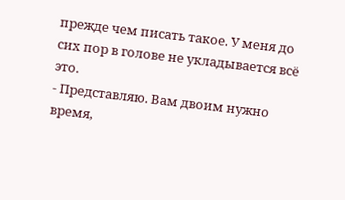прежде чем писать такое. У меня до сих пор в голове не укладывается всё это.
- Представляю. Вам двоим нужно время,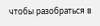чтобы разобраться в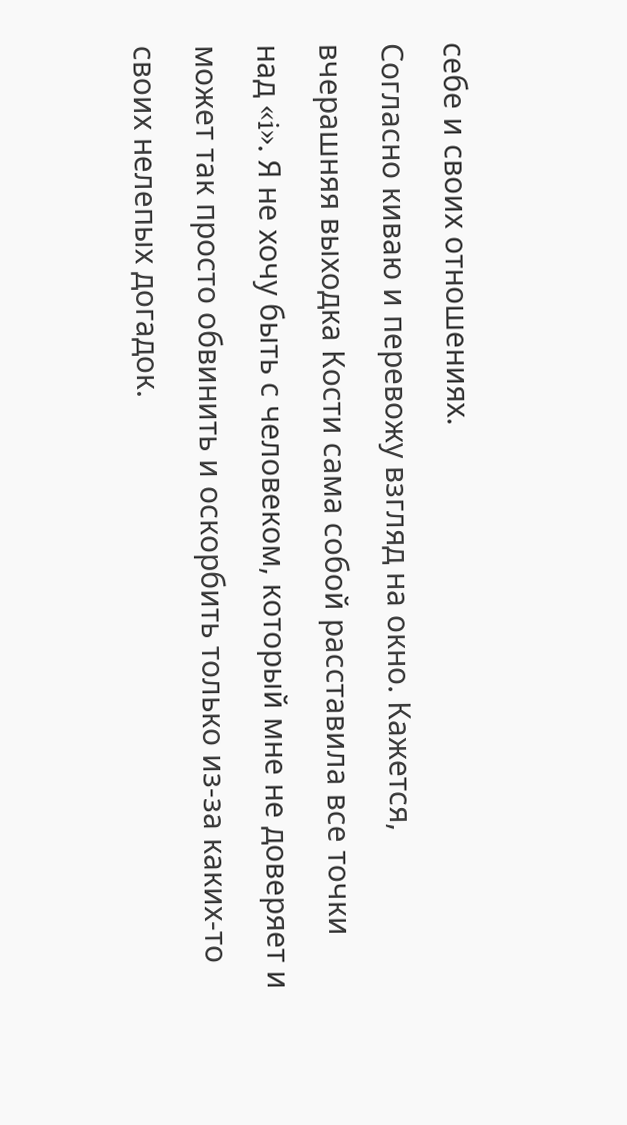себе и своих отношениях.
Согласно киваю и перевожу взгляд на окно. Кажется, вчерашняя выходка Кости сама собой расставила все точки над «i». Я не хочу быть с человеком, который мне не доверяет и может так просто обвинить и оскорбить только из-за каких-то своих нелепых догадок.